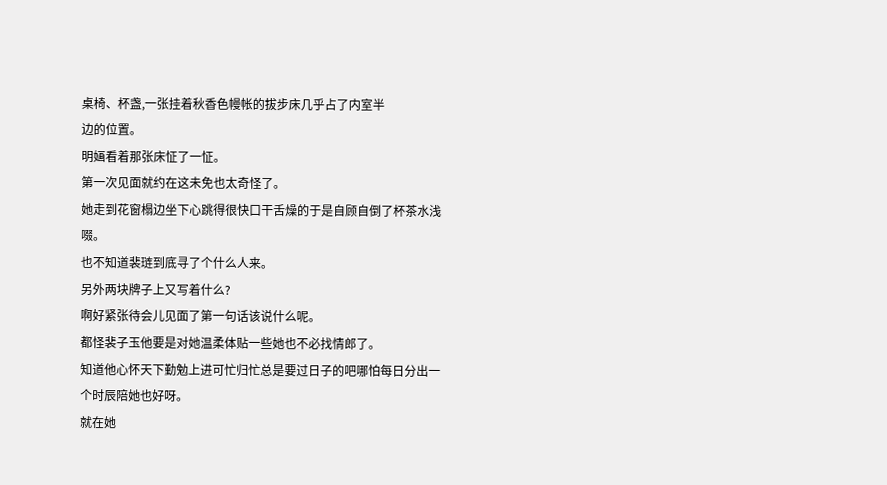桌椅、杯盏,一张挂着秋香色幔帐的拔步床几乎占了内室半
边的位置。
明婳看着那张床怔了一怔。
第一次见面就约在这未免也太奇怪了。
她走到花窗榻边坐下心跳得很快口干舌燥的于是自顾自倒了杯茶水浅啜。
也不知道裴琏到底寻了个什么人来。
另外两块牌子上又写着什么?
啊好紧张待会儿见面了第一句话该说什么呢。
都怪裴子玉他要是对她温柔体贴一些她也不必找情郎了。
知道他心怀天下勤勉上进可忙归忙总是要过日子的吧哪怕每日分出一个时辰陪她也好呀。
就在她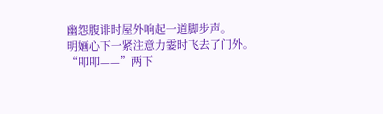幽怨腹诽时屋外响起一道脚步声。
明婳心下一紧注意力霎时飞去了门外。
“叩叩——”两下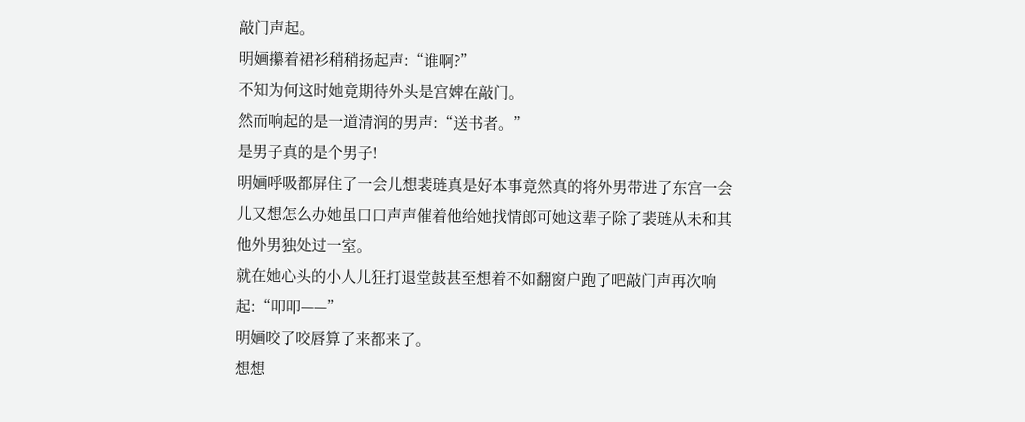敲门声起。
明婳攥着裙衫稍稍扬起声:“谁啊?”
不知为何这时她竟期待外头是宫婢在敲门。
然而响起的是一道清润的男声:“送书者。”
是男子真的是个男子!
明婳呼吸都屏住了一会儿想裴琏真是好本事竟然真的将外男带进了东宫一会儿又想怎么办她虽口口声声催着他给她找情郎可她这辈子除了裴琏从未和其他外男独处过一室。
就在她心头的小人儿狂打退堂鼓甚至想着不如翻窗户跑了吧敲门声再次响起:“叩叩——”
明婳咬了咬唇算了来都来了。
想想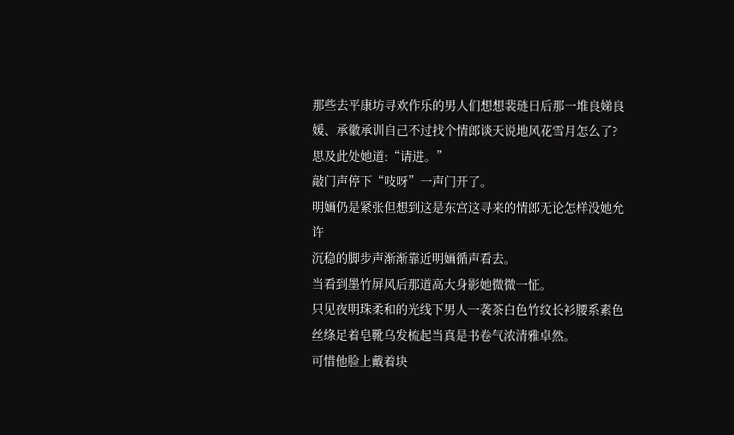那些去平康坊寻欢作乐的男人们想想裴琏日后那一堆良娣良媛、承徽承训自己不过找个情郎谈天说地风花雪月怎么了?
思及此处她道:“请进。”
敲门声停下“吱呀”一声门开了。
明婳仍是紧张但想到这是东宫这寻来的情郎无论怎样没她允许
沉稳的脚步声渐渐靠近明婳循声看去。
当看到墨竹屏风后那道高大身影她微微一怔。
只见夜明珠柔和的光线下男人一袭茶白色竹纹长衫腰系素色丝绦足着皂靴乌发梳起当真是书卷气浓清雅卓然。
可惜他脸上戴着块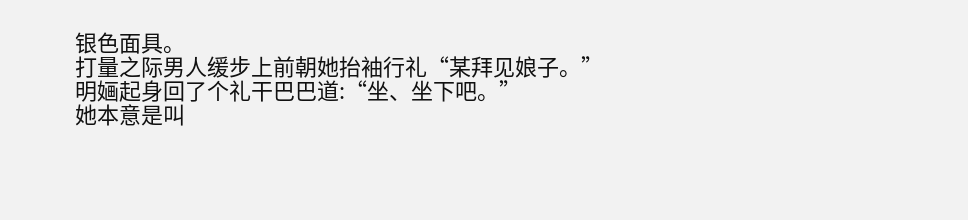银色面具。
打量之际男人缓步上前朝她抬袖行礼“某拜见娘子。”
明婳起身回了个礼干巴巴道:“坐、坐下吧。”
她本意是叫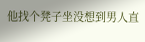他找个凳子坐没想到男人直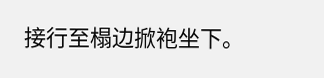接行至榻边掀袍坐下。